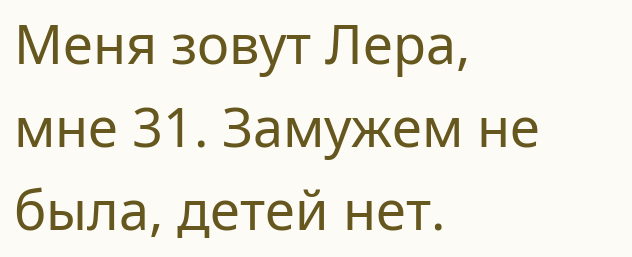Меня зовут Лера, мне 31. Замужем не была, детей нет.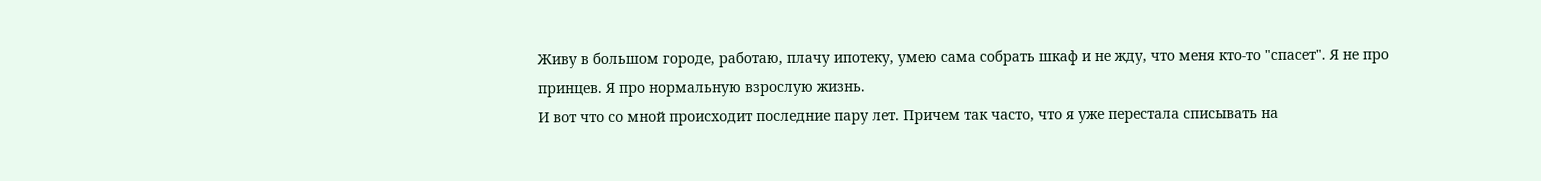Живу в большом городе, работаю, плачу ипотеку, умею сама собрать шкаф и не жду, что меня кто-то "спасет". Я не про принцев. Я про нормальную взрослую жизнь.
И вот что со мной происходит последние пару лет. Причем так часто, что я уже перестала списывать на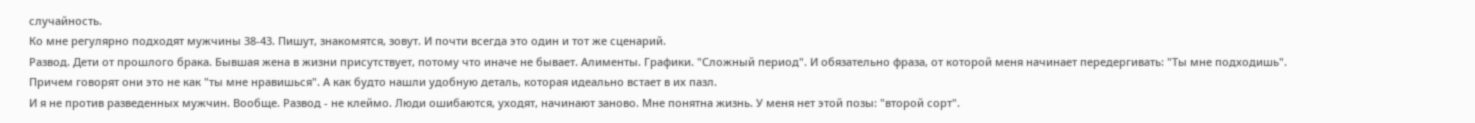случайность.
Ко мне регулярно подходят мужчины 38-43. Пишут, знакомятся, зовут. И почти всегда это один и тот же сценарий.
Развод. Дети от прошлого брака. Бывшая жена в жизни присутствует, потому что иначе не бывает. Алименты. Графики. "Сложный период". И обязательно фраза, от которой меня начинает передергивать: "Ты мне подходишь".
Причем говорят они это не как "ты мне нравишься". А как будто нашли удобную деталь, которая идеально встает в их пазл.
И я не против разведенных мужчин. Вообще. Развод - не клеймо. Люди ошибаются, уходят, начинают заново. Мне понятна жизнь. У меня нет этой позы: "второй сорт".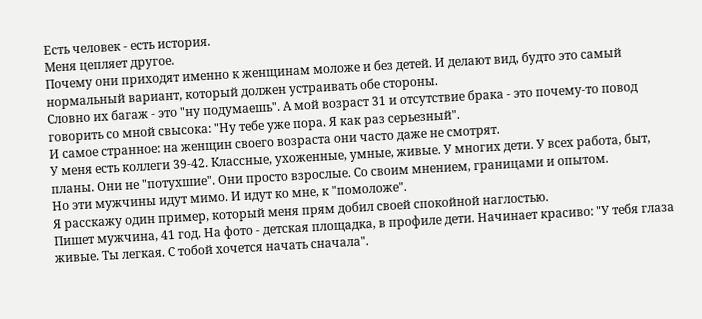Есть человек - есть история.
Меня цепляет другое.
Почему они приходят именно к женщинам моложе и без детей. И делают вид, будто это самый нормальный вариант, который должен устраивать обе стороны.
Словно их багаж - это "ну подумаешь". А мой возраст 31 и отсутствие брака - это почему-то повод говорить со мной свысока: "Ну тебе уже пора. Я как раз серьезный".
И самое странное: на женщин своего возраста они часто даже не смотрят.
У меня есть коллеги 39-42. Классные, ухоженные, умные, живые. У многих дети. У всех работа, быт, планы. Они не "потухшие". Они просто взрослые. Со своим мнением, границами и опытом.
Но эти мужчины идут мимо. И идут ко мне, к "помоложе".
Я расскажу один пример, который меня прям добил своей спокойной наглостью.
Пишет мужчина, 41 год. На фото - детская площадка, в профиле дети. Начинает красиво: "У тебя глаза живые. Ты легкая. С тобой хочется начать сначала".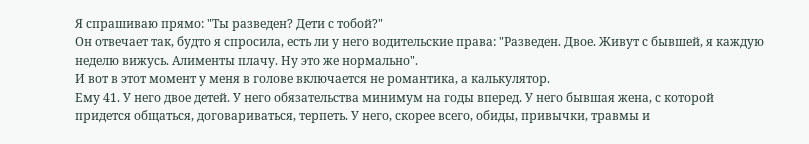Я спрашиваю прямо: "Ты разведен? Дети с тобой?"
Он отвечает так, будто я спросила, есть ли у него водительские права: "Разведен. Двое. Живут с бывшей, я каждую неделю вижусь. Алименты плачу. Ну это же нормально".
И вот в этот момент у меня в голове включается не романтика, а калькулятор.
Ему 41. У него двое детей. У него обязательства минимум на годы вперед. У него бывшая жена, с которой придется общаться, договариваться, терпеть. У него, скорее всего, обиды, привычки, травмы и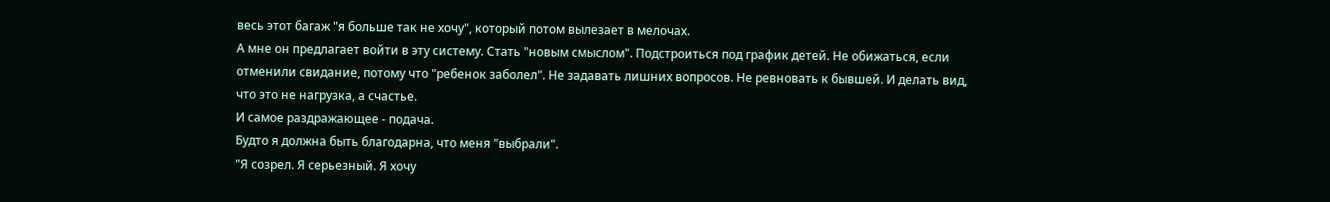весь этот багаж "я больше так не хочу", который потом вылезает в мелочах.
А мне он предлагает войти в эту систему. Стать "новым смыслом". Подстроиться под график детей. Не обижаться, если отменили свидание, потому что "ребенок заболел". Не задавать лишних вопросов. Не ревновать к бывшей. И делать вид, что это не нагрузка, а счастье.
И самое раздражающее - подача.
Будто я должна быть благодарна, что меня "выбрали".
"Я созрел. Я серьезный. Я хочу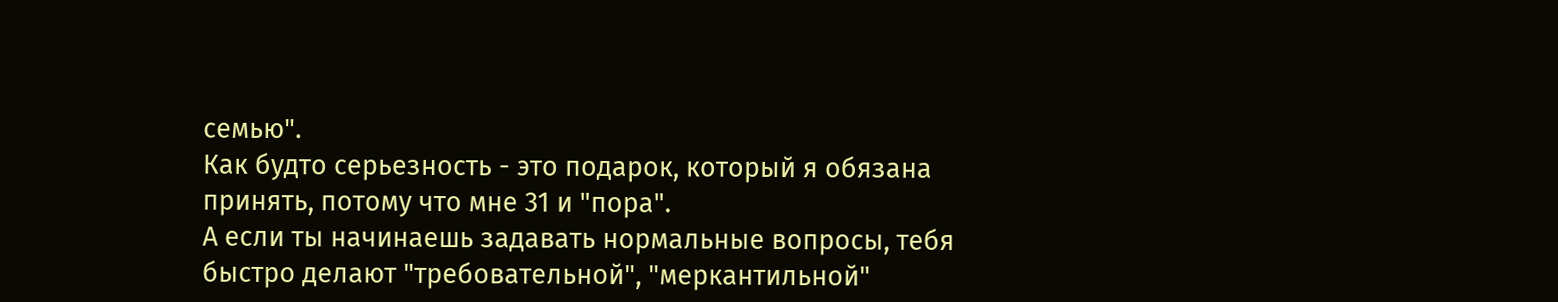семью".
Как будто серьезность - это подарок, который я обязана принять, потому что мне 31 и "пора".
А если ты начинаешь задавать нормальные вопросы, тебя быстро делают "требовательной", "меркантильной"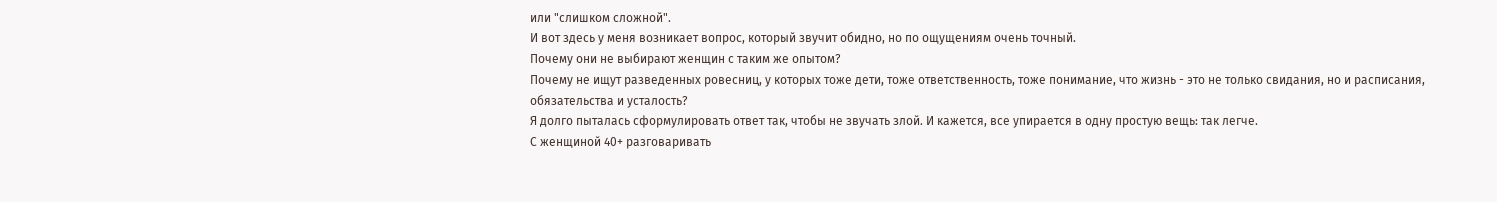или "слишком сложной".
И вот здесь у меня возникает вопрос, который звучит обидно, но по ощущениям очень точный.
Почему они не выбирают женщин с таким же опытом?
Почему не ищут разведенных ровесниц, у которых тоже дети, тоже ответственность, тоже понимание, что жизнь - это не только свидания, но и расписания, обязательства и усталость?
Я долго пыталась сформулировать ответ так, чтобы не звучать злой. И кажется, все упирается в одну простую вещь: так легче.
С женщиной 40+ разговаривать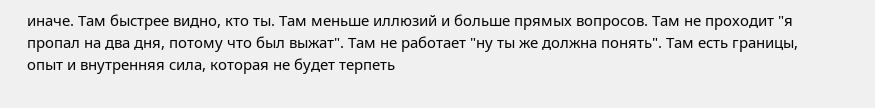иначе. Там быстрее видно, кто ты. Там меньше иллюзий и больше прямых вопросов. Там не проходит "я пропал на два дня, потому что был выжат". Там не работает "ну ты же должна понять". Там есть границы, опыт и внутренняя сила, которая не будет терпеть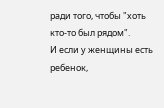ради того, чтобы "хоть кто-то был рядом".
И если у женщины есть ребенок,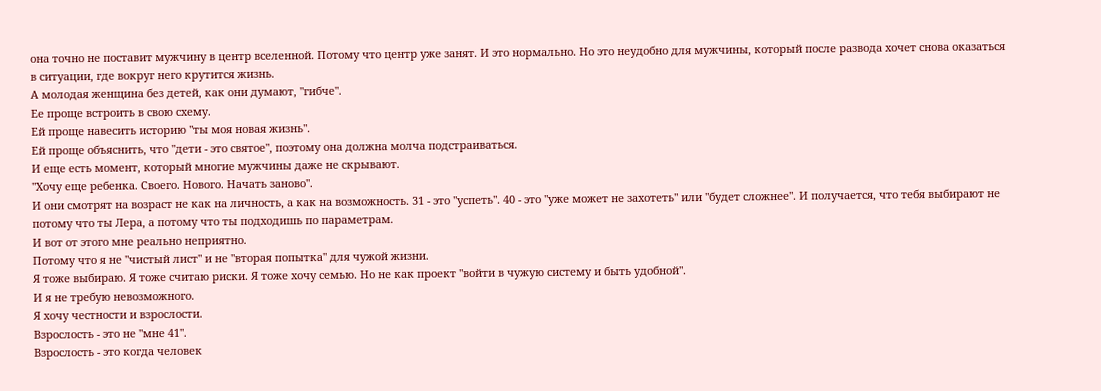она точно не поставит мужчину в центр вселенной. Потому что центр уже занят. И это нормально. Но это неудобно для мужчины, который после развода хочет снова оказаться в ситуации, где вокруг него крутится жизнь.
А молодая женщина без детей, как они думают, "гибче".
Ее проще встроить в свою схему.
Ей проще навесить историю "ты моя новая жизнь".
Ей проще объяснить, что "дети - это святое", поэтому она должна молча подстраиваться.
И еще есть момент, который многие мужчины даже не скрывают.
"Хочу еще ребенка. Своего. Нового. Начать заново".
И они смотрят на возраст не как на личность, а как на возможность. 31 - это "успеть". 40 - это "уже может не захотеть" или "будет сложнее". И получается, что тебя выбирают не потому что ты Лера, а потому что ты подходишь по параметрам.
И вот от этого мне реально неприятно.
Потому что я не "чистый лист" и не "вторая попытка" для чужой жизни.
Я тоже выбираю. Я тоже считаю риски. Я тоже хочу семью. Но не как проект "войти в чужую систему и быть удобной".
И я не требую невозможного.
Я хочу честности и взрослости.
Взрослость - это не "мне 41".
Взрослость - это когда человек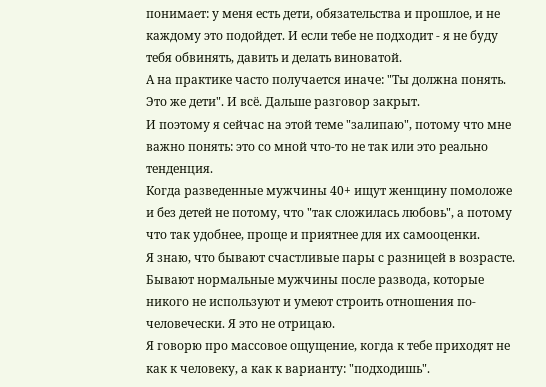понимает: у меня есть дети, обязательства и прошлое, и не каждому это подойдет. И если тебе не подходит - я не буду тебя обвинять, давить и делать виноватой.
А на практике часто получается иначе: "Ты должна понять. Это же дети". И всё. Дальше разговор закрыт.
И поэтому я сейчас на этой теме "залипаю", потому что мне важно понять: это со мной что-то не так или это реально тенденция.
Когда разведенные мужчины 40+ ищут женщину помоложе и без детей не потому, что "так сложилась любовь", а потому что так удобнее, проще и приятнее для их самооценки.
Я знаю, что бывают счастливые пары с разницей в возрасте. Бывают нормальные мужчины после развода, которые никого не используют и умеют строить отношения по-человечески. Я это не отрицаю.
Я говорю про массовое ощущение, когда к тебе приходят не как к человеку, а как к варианту: "подходишь".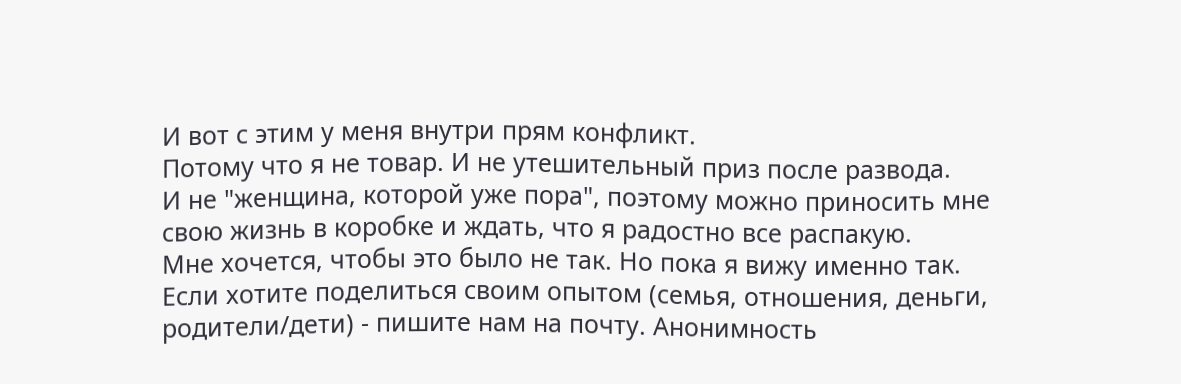И вот с этим у меня внутри прям конфликт.
Потому что я не товар. И не утешительный приз после развода.
И не "женщина, которой уже пора", поэтому можно приносить мне свою жизнь в коробке и ждать, что я радостно все распакую.
Мне хочется, чтобы это было не так. Но пока я вижу именно так.
Если хотите поделиться своим опытом (семья, отношения, деньги, родители/дети) - пишите нам на почту. Анонимность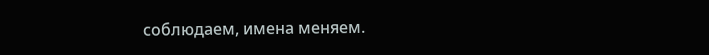соблюдаем, имена меняем.